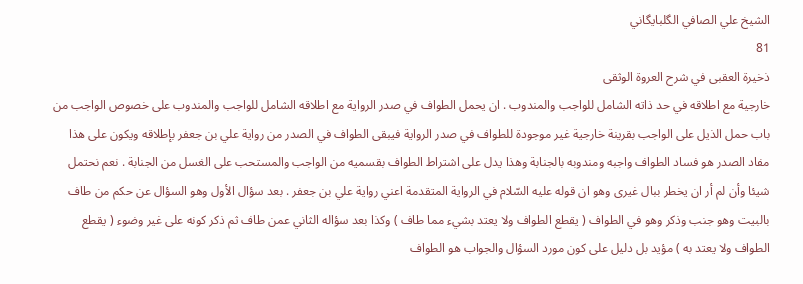الشيخ علي الصافي الگلبايگاني
81
ذخيرة العقبى في شرح العروة الوثقى
خارجية مع اطلاقه في حد ذاته الشامل للواجب والمندوب . ان يحمل الطواف في صدر الرواية مع اطلاقه الشامل للواجب والمندوب على خصوص الواجب من باب حمل الذيل على الواجب بقرينة خارجية غير موجودة للطواف في صدر الرواية فيبقى الطواف في الصدر من رواية علي بن جعفر بإطلاقه ويكون على هذا مفاد الصدر هو فساد الطواف واجبه ومندوبه بالجنابة وهذا يدل على اشتراط الطواف بقسميه من الواجب والمستحب على الغسل من الجنابة . نعم نحتمل شيئا وأن لم أر ان يخطر ببال غيرى وهو ان قوله عليه السّلام في الرواية المتقدمة اعني رواية علي بن جعفر . بعد سؤال الأول وهو السؤال عن حكم من طاف بالبيت وهو جنب وذكر وهو في الطواف ( يقطع الطواف ولا يعتد بشيء مما طاف ) وكذا بعد سؤاله الثاني عمن طاف ثم ذكر كونه على غير وضوء ( يقطع الطواف ولا يعتد به ) مؤيد بل دليل على كون مورد السؤال والجواب هو الطواف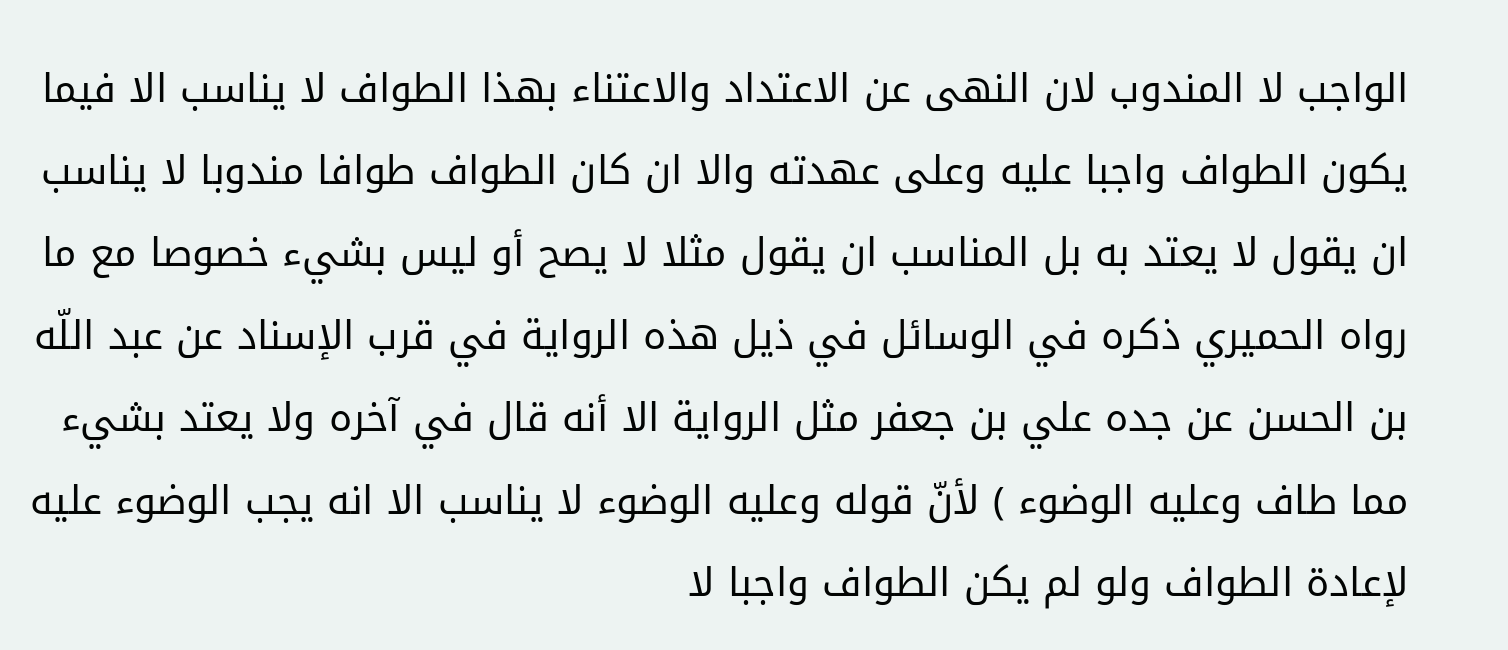الواجب لا المندوب لان النهى عن الاعتداد والاعتناء بهذا الطواف لا يناسب الا فيما يكون الطواف واجبا عليه وعلى عهدته والا ان كان الطواف طوافا مندوبا لا يناسب ان يقول لا يعتد به بل المناسب ان يقول مثلا لا يصح أو ليس بشيء خصوصا مع ما رواه الحميري ذكره في الوسائل في ذيل هذه الرواية في قرب الإسناد عن عبد اللّه بن الحسن عن جده علي بن جعفر مثل الرواية الا أنه قال في آخره ولا يعتد بشيء مما طاف وعليه الوضوء ) لأنّ قوله وعليه الوضوء لا يناسب الا انه يجب الوضوء عليه لإعادة الطواف ولو لم يكن الطواف واجبا لا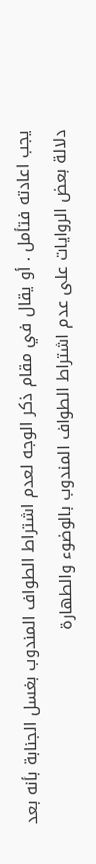يجب اعادته فتأمل . أو يقال في مقام ذكر الوجه لعدم اشتراط الطواف المندوب بغسل الجنابة بأنه بعد دلالة بعض الروايات على عدم اشتراط الطواف المندوب بالوضوء والطهارة